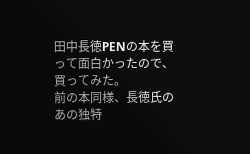田中長徳PENの本を買って面白かったので、買ってみた。
前の本同様、長徳氏のあの独特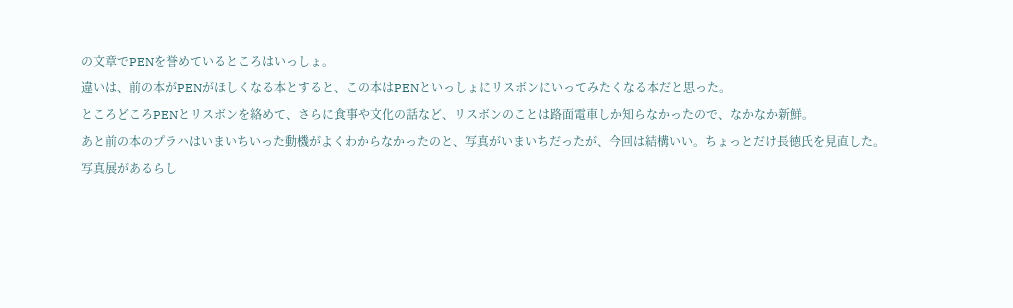の文章でPENを誉めているところはいっしょ。
違いは、前の本がPENがほしくなる本とすると、この本はPENといっしょにリスボンにいってみたくなる本だと思った。
ところどころPENとリスボンを絡めて、さらに食事や文化の話など、リスボンのことは路面電車しか知らなかったので、なかなか新鮮。
あと前の本のプラハはいまいちいった動機がよくわからなかったのと、写真がいまいちだったが、今回は結構いい。ちょっとだけ長徳氏を見直した。
写真展があるらし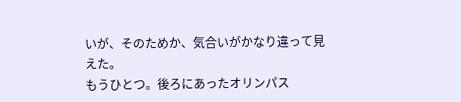いが、そのためか、気合いがかなり違って見えた。
もうひとつ。後ろにあったオリンパス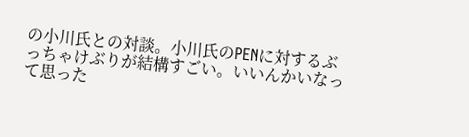の小川氏との対談。小川氏のPENに対するぶっちゃけぶりが結構すごい。いいんかいなって思った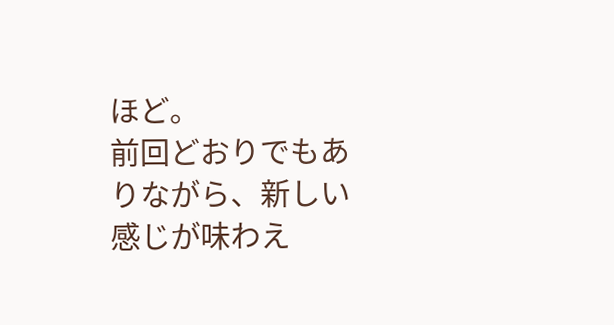ほど。
前回どおりでもありながら、新しい感じが味わえ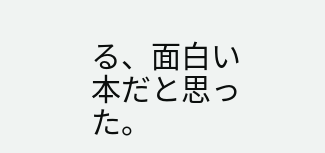る、面白い本だと思った。